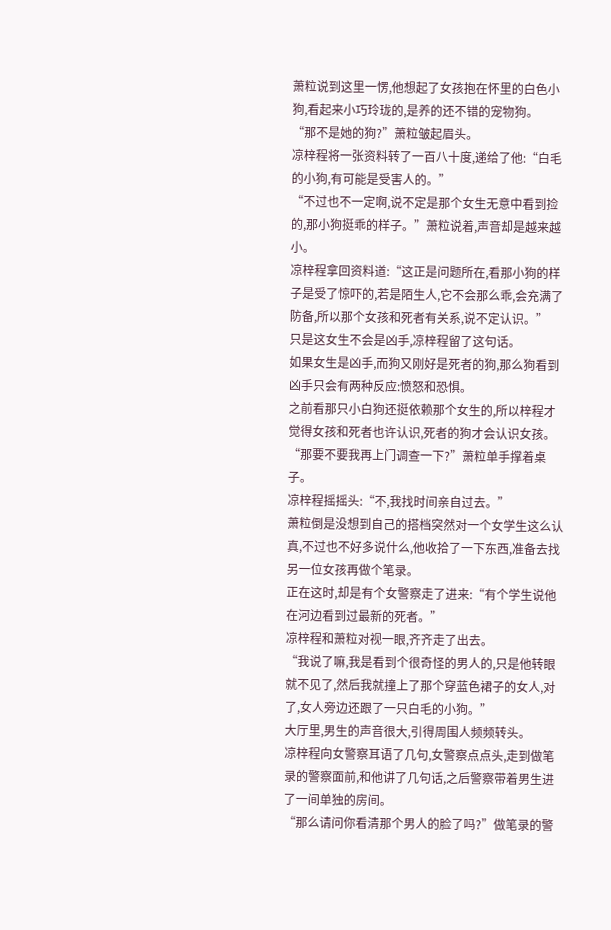萧粒说到这里一愣,他想起了女孩抱在怀里的白色小狗,看起来小巧玲珑的,是养的还不错的宠物狗。
“那不是她的狗?”萧粒皱起眉头。
凉梓程将一张资料转了一百八十度,递给了他:“白毛的小狗,有可能是受害人的。”
“不过也不一定啊,说不定是那个女生无意中看到捡的,那小狗挺乖的样子。”萧粒说着,声音却是越来越小。
凉梓程拿回资料道:“这正是问题所在,看那小狗的样子是受了惊吓的,若是陌生人,它不会那么乖,会充满了防备,所以那个女孩和死者有关系,说不定认识。”
只是这女生不会是凶手,凉梓程留了这句话。
如果女生是凶手,而狗又刚好是死者的狗,那么狗看到凶手只会有两种反应:愤怒和恐惧。
之前看那只小白狗还挺依赖那个女生的,所以梓程才觉得女孩和死者也许认识,死者的狗才会认识女孩。
“那要不要我再上门调查一下?”萧粒单手撑着桌子。
凉梓程摇摇头:“不,我找时间亲自过去。”
萧粒倒是没想到自己的搭档突然对一个女学生这么认真,不过也不好多说什么,他收拾了一下东西,准备去找另一位女孩再做个笔录。
正在这时,却是有个女警察走了进来:“有个学生说他在河边看到过最新的死者。”
凉梓程和萧粒对视一眼,齐齐走了出去。
“我说了嘛,我是看到个很奇怪的男人的,只是他转眼就不见了,然后我就撞上了那个穿蓝色裙子的女人,对了,女人旁边还跟了一只白毛的小狗。”
大厅里,男生的声音很大,引得周围人频频转头。
凉梓程向女警察耳语了几句,女警察点点头,走到做笔录的警察面前,和他讲了几句话,之后警察带着男生进了一间单独的房间。
“那么请问你看清那个男人的脸了吗?”做笔录的警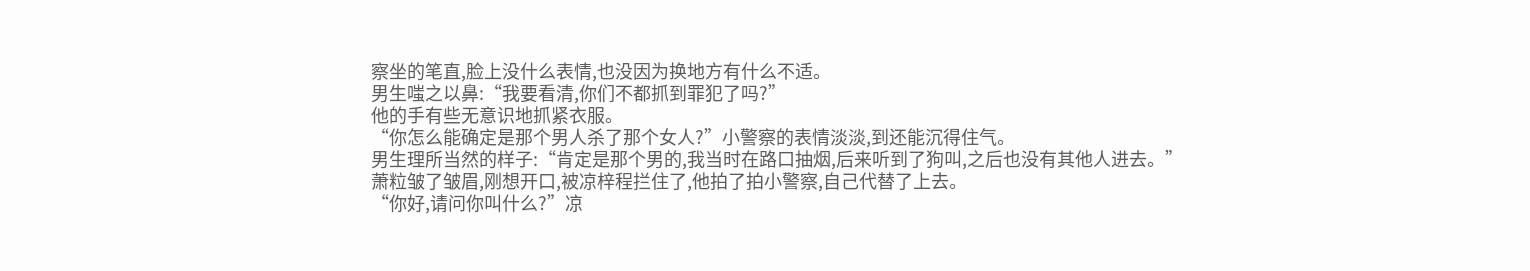察坐的笔直,脸上没什么表情,也没因为换地方有什么不适。
男生嗤之以鼻:“我要看清,你们不都抓到罪犯了吗?”
他的手有些无意识地抓紧衣服。
“你怎么能确定是那个男人杀了那个女人?”小警察的表情淡淡,到还能沉得住气。
男生理所当然的样子:“肯定是那个男的,我当时在路口抽烟,后来听到了狗叫,之后也没有其他人进去。”
萧粒皱了皱眉,刚想开口,被凉梓程拦住了,他拍了拍小警察,自己代替了上去。
“你好,请问你叫什么?”凉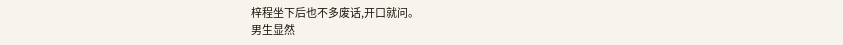梓程坐下后也不多废话,开口就问。
男生显然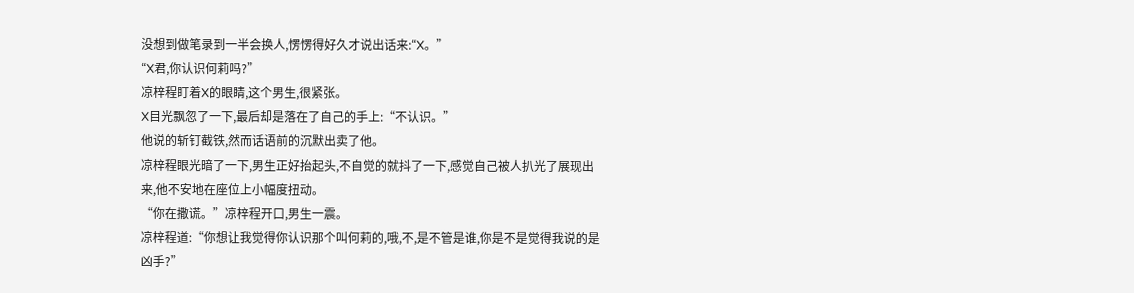没想到做笔录到一半会换人,愣愣得好久才说出话来:“X。”
“X君,你认识何莉吗?”
凉梓程盯着X的眼睛,这个男生,很紧张。
X目光飘忽了一下,最后却是落在了自己的手上:“不认识。”
他说的斩钉截铁,然而话语前的沉默出卖了他。
凉梓程眼光暗了一下,男生正好抬起头,不自觉的就抖了一下,感觉自己被人扒光了展现出来,他不安地在座位上小幅度扭动。
“你在撒谎。”凉梓程开口,男生一震。
凉梓程道:“你想让我觉得你认识那个叫何莉的,哦,不,是不管是谁,你是不是觉得我说的是凶手?”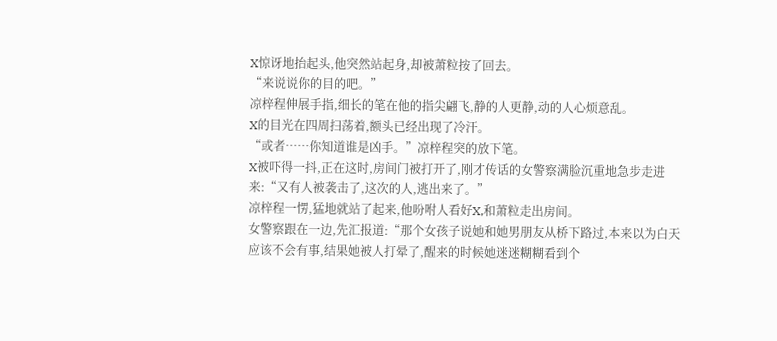X惊讶地抬起头,他突然站起身,却被萧粒按了回去。
“来说说你的目的吧。”
凉梓程伸展手指,细长的笔在他的指尖翩飞,静的人更静,动的人心烦意乱。
X的目光在四周扫荡着,额头已经出现了冷汗。
“或者……你知道谁是凶手。”凉梓程突的放下笔。
X被吓得一抖,正在这时,房间门被打开了,刚才传话的女警察满脸沉重地急步走进来:“又有人被袭击了,这次的人,逃出来了。”
凉梓程一愣,猛地就站了起来,他吩咐人看好X,和萧粒走出房间。
女警察跟在一边,先汇报道:“那个女孩子说她和她男朋友从桥下路过,本来以为白天应该不会有事,结果她被人打晕了,醒来的时候她迷迷糊糊看到个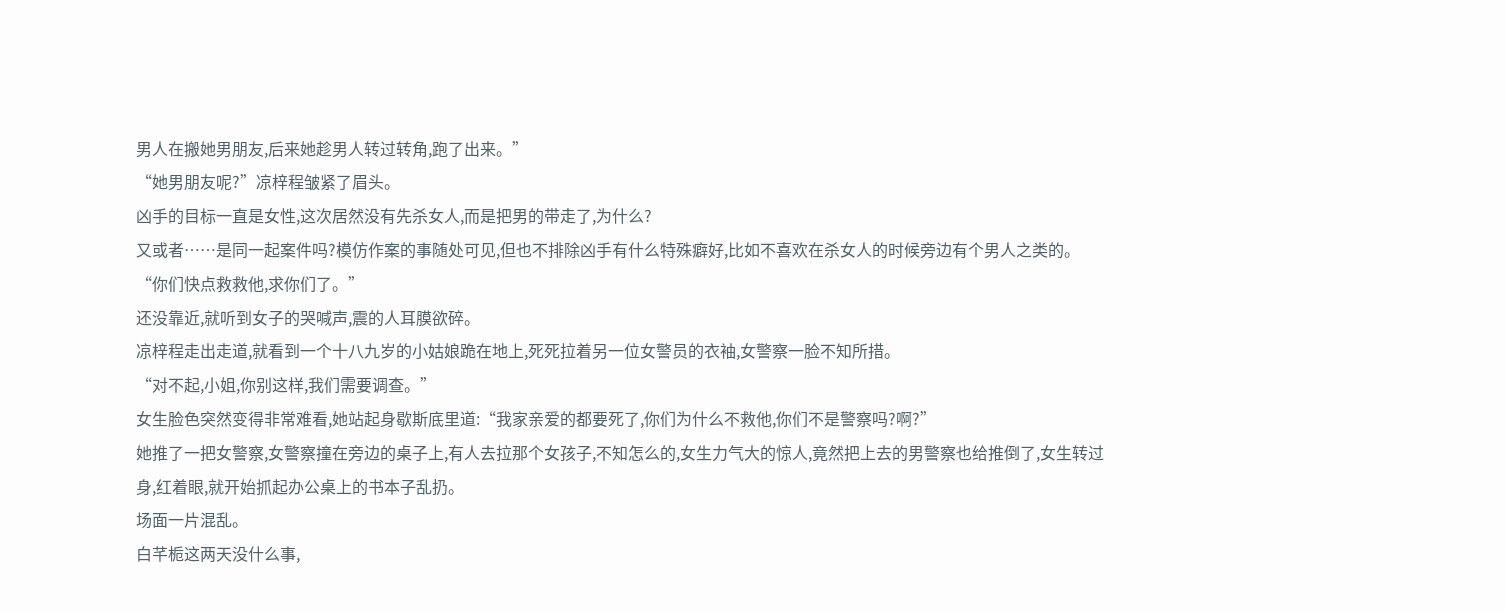男人在搬她男朋友,后来她趁男人转过转角,跑了出来。”
“她男朋友呢?”凉梓程皱紧了眉头。
凶手的目标一直是女性,这次居然没有先杀女人,而是把男的带走了,为什么?
又或者……是同一起案件吗?模仿作案的事随处可见,但也不排除凶手有什么特殊癖好,比如不喜欢在杀女人的时候旁边有个男人之类的。
“你们快点救救他,求你们了。”
还没靠近,就听到女子的哭喊声,震的人耳膜欲碎。
凉梓程走出走道,就看到一个十八九岁的小姑娘跪在地上,死死拉着另一位女警员的衣袖,女警察一脸不知所措。
“对不起,小姐,你别这样,我们需要调查。”
女生脸色突然变得非常难看,她站起身歇斯底里道:“我家亲爱的都要死了,你们为什么不救他,你们不是警察吗?啊?”
她推了一把女警察,女警察撞在旁边的桌子上,有人去拉那个女孩子,不知怎么的,女生力气大的惊人,竟然把上去的男警察也给推倒了,女生转过身,红着眼,就开始抓起办公桌上的书本子乱扔。
场面一片混乱。
白芊栀这两天没什么事,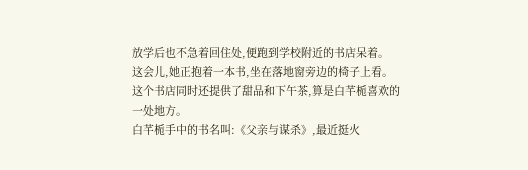放学后也不急着回住处,便跑到学校附近的书店呆着。
这会儿,她正抱着一本书,坐在落地窗旁边的椅子上看。
这个书店同时还提供了甜品和下午茶,算是白芊栀喜欢的一处地方。
白芊栀手中的书名叫:《父亲与谋杀》,最近挺火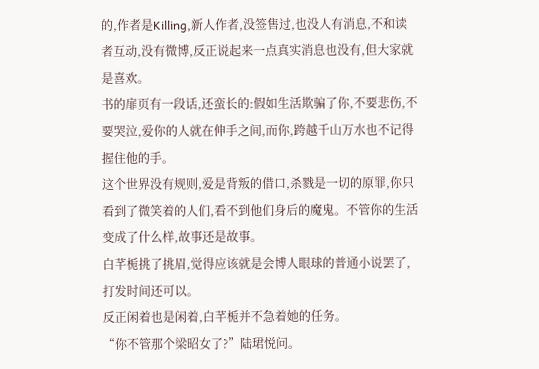的,作者是Killing,新人作者,没签售过,也没人有消息,不和读者互动,没有微博,反正说起来一点真实消息也没有,但大家就是喜欢。
书的扉页有一段话,还蛮长的:假如生活欺骗了你,不要悲伤,不要哭泣,爱你的人就在伸手之间,而你,跨越千山万水也不记得握住他的手。
这个世界没有规则,爱是背叛的借口,杀戮是一切的原罪,你只看到了微笑着的人们,看不到他们身后的魔鬼。不管你的生活变成了什么样,故事还是故事。
白芊栀挑了挑眉,觉得应该就是会博人眼球的普通小说罢了,打发时间还可以。
反正闲着也是闲着,白芊栀并不急着她的任务。
“你不管那个梁昭女了?”陆珺悦问。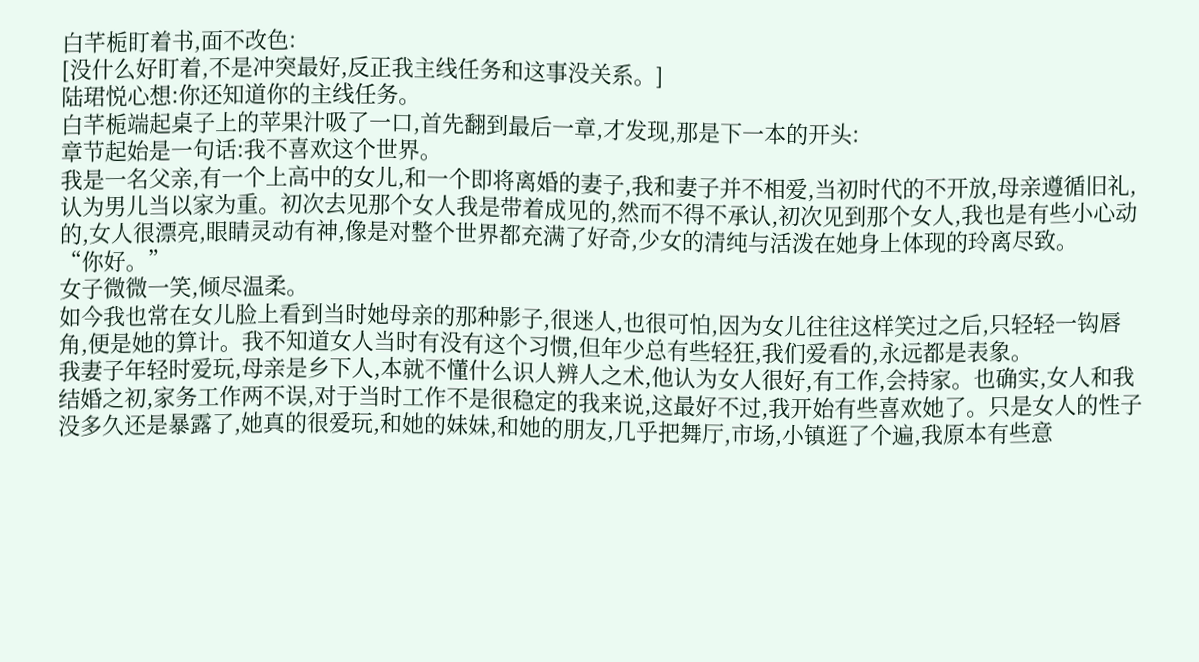白芊栀盯着书,面不改色:
[没什么好盯着,不是冲突最好,反正我主线任务和这事没关系。]
陆珺悦心想:你还知道你的主线任务。
白芊栀端起桌子上的苹果汁吸了一口,首先翻到最后一章,才发现,那是下一本的开头:
章节起始是一句话:我不喜欢这个世界。
我是一名父亲,有一个上高中的女儿,和一个即将离婚的妻子,我和妻子并不相爱,当初时代的不开放,母亲遵循旧礼,认为男儿当以家为重。初次去见那个女人我是带着成见的,然而不得不承认,初次见到那个女人,我也是有些小心动的,女人很漂亮,眼睛灵动有神,像是对整个世界都充满了好奇,少女的清纯与活泼在她身上体现的玲离尽致。
“你好。”
女子微微一笑,倾尽温柔。
如今我也常在女儿脸上看到当时她母亲的那种影子,很迷人,也很可怕,因为女儿往往这样笑过之后,只轻轻一钩唇角,便是她的算计。我不知道女人当时有没有这个习惯,但年少总有些轻狂,我们爱看的,永远都是表象。
我妻子年轻时爱玩,母亲是乡下人,本就不懂什么识人辨人之术,他认为女人很好,有工作,会持家。也确实,女人和我结婚之初,家务工作两不误,对于当时工作不是很稳定的我来说,这最好不过,我开始有些喜欢她了。只是女人的性子没多久还是暴露了,她真的很爱玩,和她的妹妹,和她的朋友,几乎把舞厅,市场,小镇逛了个遍,我原本有些意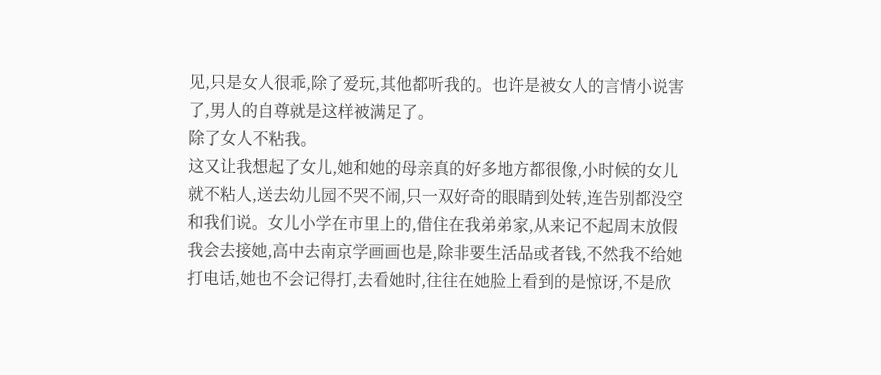见,只是女人很乖,除了爱玩,其他都听我的。也许是被女人的言情小说害了,男人的自尊就是这样被满足了。
除了女人不粘我。
这又让我想起了女儿,她和她的母亲真的好多地方都很像,小时候的女儿就不粘人,送去幼儿园不哭不闹,只一双好奇的眼睛到处转,连告别都没空和我们说。女儿小学在市里上的,借住在我弟弟家,从来记不起周末放假我会去接她,高中去南京学画画也是,除非要生活品或者钱,不然我不给她打电话,她也不会记得打,去看她时,往往在她脸上看到的是惊讶,不是欣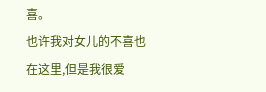喜。
也许我对女儿的不喜也在这里,但是我很爱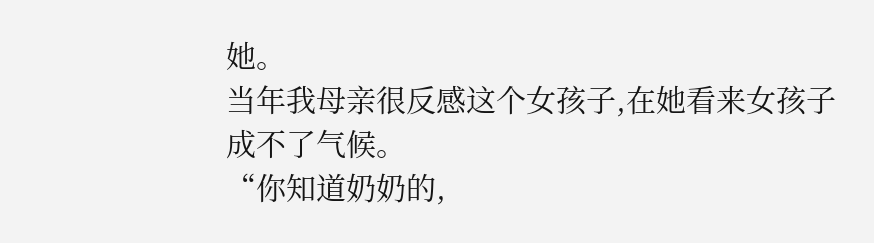她。
当年我母亲很反感这个女孩子,在她看来女孩子成不了气候。
“你知道奶奶的,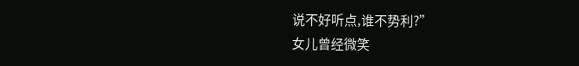说不好听点,谁不势利?”
女儿曾经微笑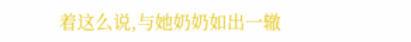着这么说,与她奶奶如出一辙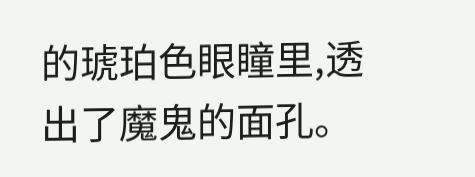的琥珀色眼瞳里,透出了魔鬼的面孔。